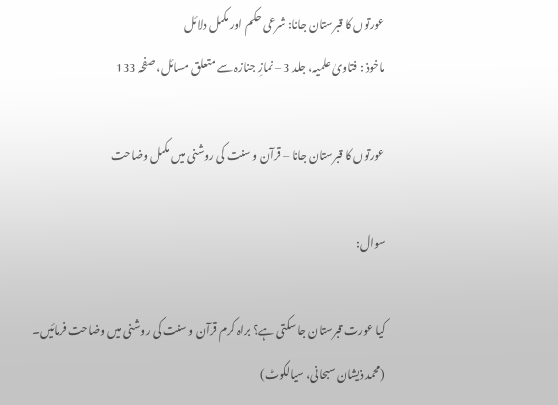عورتوں کا قبرستان جانا: شرعی حکم اور مکمل دلائل
ماخوذ : فتاویٰ علمیہ، جلد 3 – نمازِ جنازہ سے متعلق مسائل، صفحہ 133

عورتوں کا قبرستان جانا – قرآن و سنت کی روشنی میں مکمل وضاحت

سوال:

کیا عورت قبرستان جا سکتی ہے؟ براہ کرم قرآن و سنت کی روشنی میں وضاحت فرمائیں۔
(محمد ذیشان سبحانی، سیالکوٹ)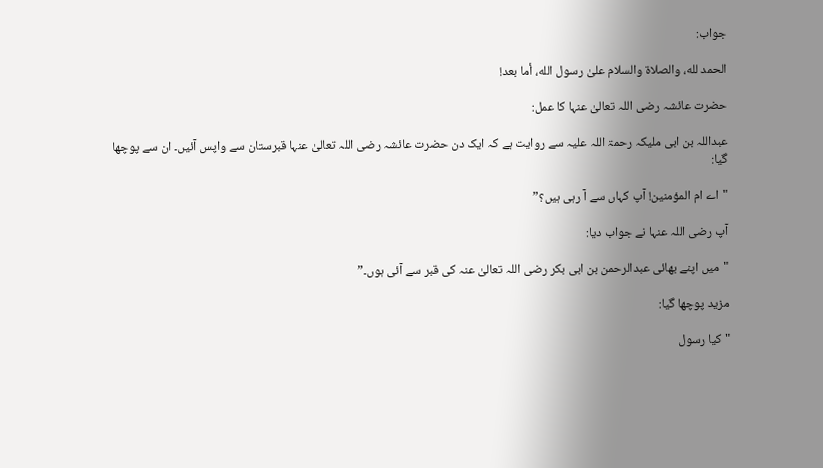جواب:

الحمد لله، والصلاة والسلام علىٰ رسول الله، أما بعد!

حضرت عائشہ رضی اللہ تعالیٰ عنہا کا عمل:

عبداللہ بن ابی ملیکہ رحمۃ اللہ علیہ سے روایت ہے کہ ایک دن حضرت عائشہ رضی اللہ تعالیٰ عنہا قبرستان سے واپس آئیں۔ ان سے پوچھا گیا:

"اے ام المؤمنین! آپ کہاں سے آ رہی ہیں؟”

آپ رضی اللہ عنہا نے جواب دیا:

"میں اپنے بھائی عبدالرحمن بن ابی بکر رضی اللہ تعالیٰ عنہ کی قبر سے آئی ہوں۔”

مزید پوچھا گیا:

"کیا رسول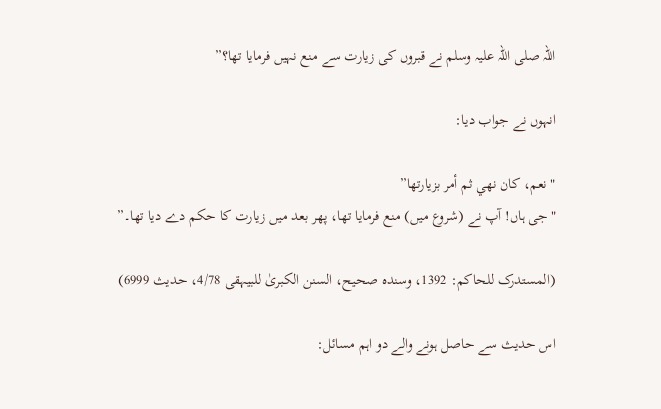اللہ صلی اللہ علیہ وسلم نے قبروں کی زیارت سے منع نہیں فرمایا تھا؟”

انہوں نے جواب دیا:

"نعم، كان نهي ثم أمر بزيارتها”
"جی ہاں! آپ نے (شروع میں) منع فرمایا تھا، پھر بعد میں زیارت کا حکم دے دیا تھا۔”

(المستدرک للحاکم: 1392، وسندہ صحیح، السنن الکبریٰ للبیہقی 4/78، حدیث 6999)

اس حدیث سے حاصل ہونے والے دو اہم مسائل: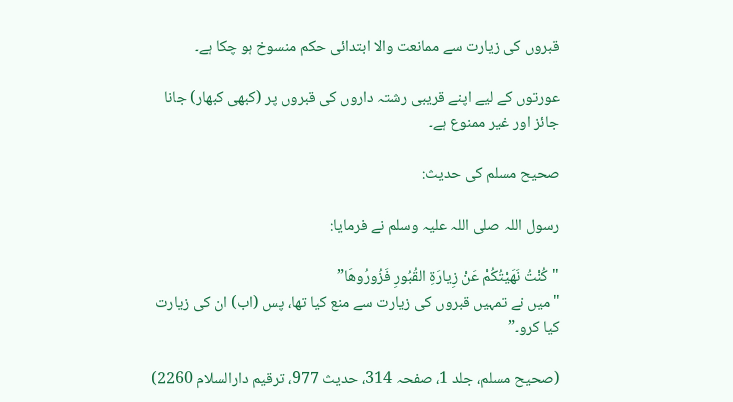قبروں کی زیارت سے ممانعت والا ابتدائی حکم منسوخ ہو چکا ہے۔

عورتوں کے لیے اپنے قریبی رشتہ داروں کی قبروں پر (کبھی کبھار) جانا جائز اور غیر ممنوع ہے۔

صحیح مسلم کی حدیث:

رسول اللہ صلی اللہ علیہ وسلم نے فرمایا:

"كُنْتُ نَهَيْتُكُمْ عَنْ زِيارَةِ القُبُورِ فَزُورُوهَا”
"میں نے تمہیں قبروں کی زیارت سے منع کیا تھا، پس (اب) ان کی زیارت کیا کرو۔”

(صحیح مسلم، جلد 1، صفحہ 314، حدیث 977، ترقیم دارالسلام 2260)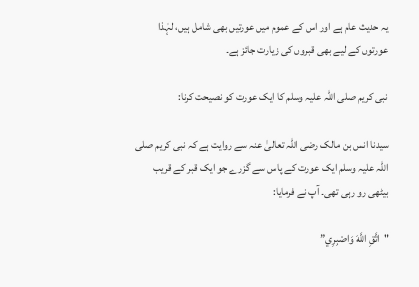یہ حدیث عام ہے اور اس کے عموم میں عورتیں بھی شامل ہیں، لہٰذا عورتوں کے لیے بھی قبروں کی زیارت جائز ہے۔

نبی کریم صلی اللہ علیہ وسلم کا ایک عورت کو نصیحت کرنا:

سیدنا انس بن مالک رضی اللہ تعالیٰ عنہ سے روایت ہے کہ نبی کریم صلی اللہ علیہ وسلم ایک عورت کے پاس سے گزرے جو ایک قبر کے قریب بیٹھی رو رہی تھی۔ آپ نے فرمایا:

"اتَّقِ اللَّهَ وَاصْبِرِي”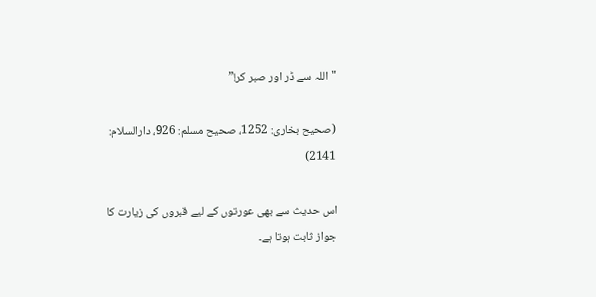"اللہ سے ڈر اور صبر کر!”

(صحیح بخاری: 1252، صحیح مسلم: 926، دارالسلام: 2141)

اس حدیث سے بھی عورتوں کے لیے قبروں کی زیارت کا جواز ثابت ہوتا ہے۔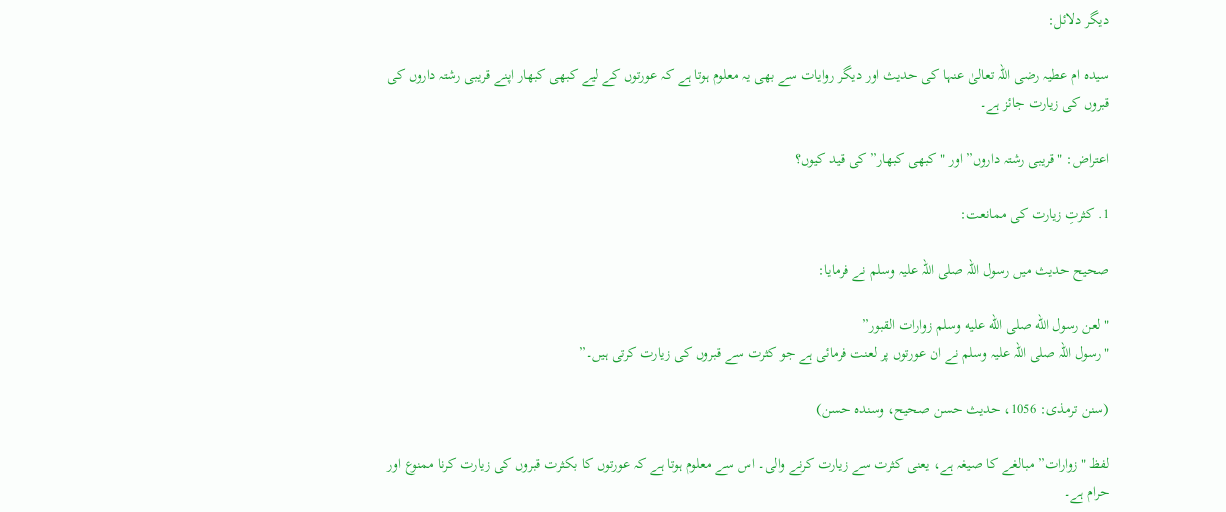دیگر دلائل:

سیدہ ام عطیہ رضی اللہ تعالیٰ عنہا کی حدیث اور دیگر روایات سے بھی یہ معلوم ہوتا ہے کہ عورتوں کے لیے کبھی کبھار اپنے قریبی رشتہ داروں کی قبروں کی زیارت جائز ہے۔

اعتراض: "قریبی رشتہ داروں” اور "کبھی کبھار” کی قید کیوں؟

1. کثرتِ زیارت کی ممانعت:

صحیح حدیث میں رسول اللہ صلی اللہ علیہ وسلم نے فرمایا:

"لعن رسول الله صلی الله عليه وسلم زوارات القبور”
"رسول اللہ صلی اللہ علیہ وسلم نے ان عورتوں پر لعنت فرمائی ہے جو کثرت سے قبروں کی زیارت کرتی ہیں۔”

(سنن ترمذی: 1056، حدیث حسن صحیح، وسندہ حسن)

لفظ "زوارات” مبالغے کا صیغہ ہے، یعنی کثرت سے زیارت کرنے والی۔ اس سے معلوم ہوتا ہے کہ عورتوں کا بکثرت قبروں کی زیارت کرنا ممنوع اور حرام ہے۔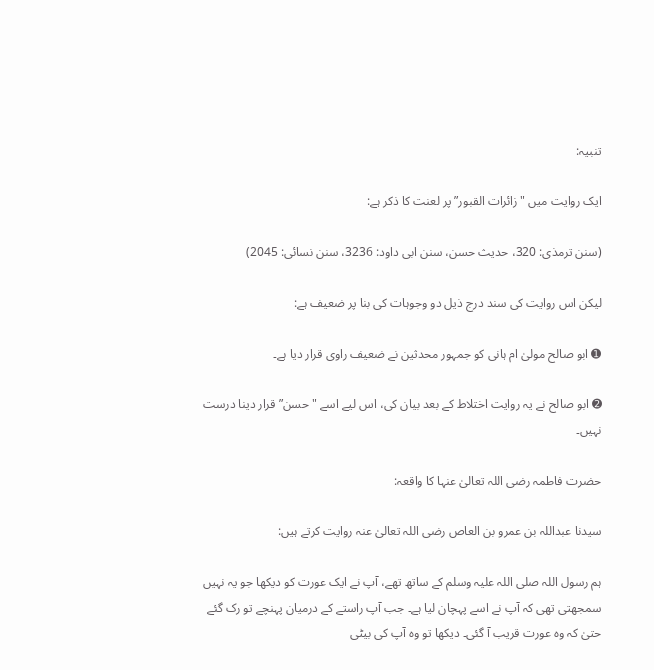تنبیہ:

ایک روایت میں "زائرات القبور” پر لعنت کا ذکر ہے:

(سنن ترمذی: 320، حدیث حسن، سنن ابی داود: 3236، سنن نسائی: 2045)

لیکن اس روایت کی سند درج ذیل دو وجوہات کی بنا پر ضعیف ہے:

➊ ابو صالح مولیٰ ام ہانی کو جمہور محدثین نے ضعیف راوی قرار دیا ہے۔

➋ ابو صالح نے یہ روایت اختلاط کے بعد بیان کی، اس لیے اسے "حسن” قرار دینا درست نہیں۔

حضرت فاطمہ رضی اللہ تعالیٰ عنہا کا واقعہ:

سیدنا عبداللہ بن عمرو بن العاص رضی اللہ تعالیٰ عنہ روایت کرتے ہیں:

ہم رسول اللہ صلی اللہ علیہ وسلم کے ساتھ تھے، آپ نے ایک عورت کو دیکھا جو یہ نہیں سمجھتی تھی کہ آپ نے اسے پہچان لیا ہے۔ جب آپ راستے کے درمیان پہنچے تو رک گئے حتیٰ کہ وہ عورت قریب آ گئی۔ دیکھا تو وہ آپ کی بیٹی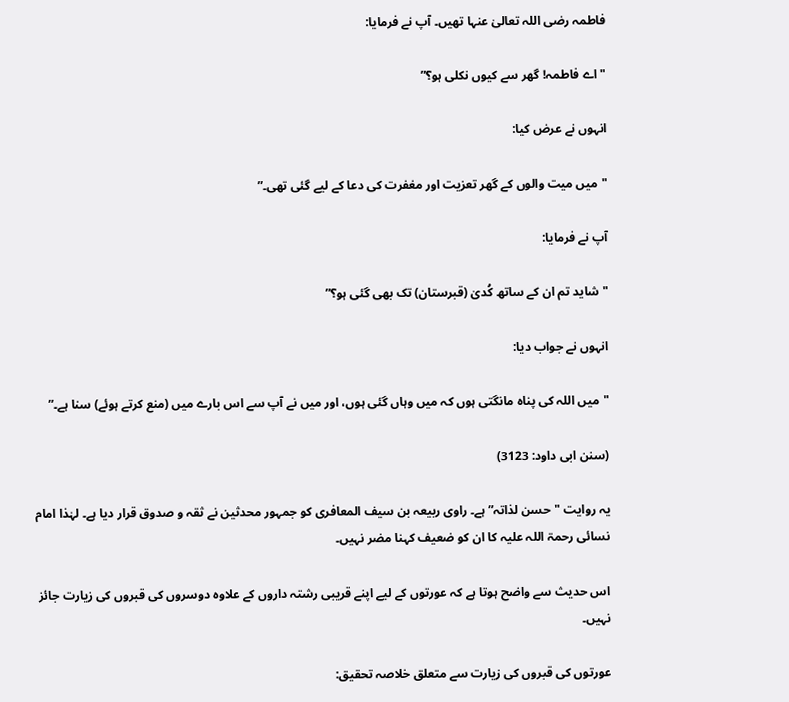فاطمہ رضی اللہ تعالیٰ عنہا تھیں۔ آپ نے فرمایا:

"اے فاطمہ! گھر سے کیوں نکلی ہو؟”

انہوں نے عرض کیا:

"میں میت والوں کے گھر تعزیت اور مغفرت کی دعا کے لیے گئی تھی۔”

آپ نے فرمایا:

"شاید تم ان کے ساتھ کُدیٰ (قبرستان) تک بھی گئی ہو؟”

انہوں نے جواب دیا:

"میں اللہ کی پناہ مانگتی ہوں کہ میں وہاں گئی ہوں، اور میں نے آپ سے اس بارے میں (منع کرتے ہوئے) سنا ہے۔”

(سنن ابی داود: 3123)

یہ روایت "حسن لذاتہ” ہے۔ راوی ربیعہ بن سیف المعافری کو جمہور محدثین نے ثقہ و صدوق قرار دیا ہے۔ لہٰذا امام نسائی رحمۃ اللہ علیہ کا ان کو ضعیف کہنا مضر نہیں۔

اس حدیث سے واضح ہوتا ہے کہ عورتوں کے لیے اپنے قریبی رشتہ داروں کے علاوہ دوسروں کی قبروں کی زیارت جائز نہیں۔

عورتوں کی قبروں کی زیارت سے متعلق خلاصہ تحقیق: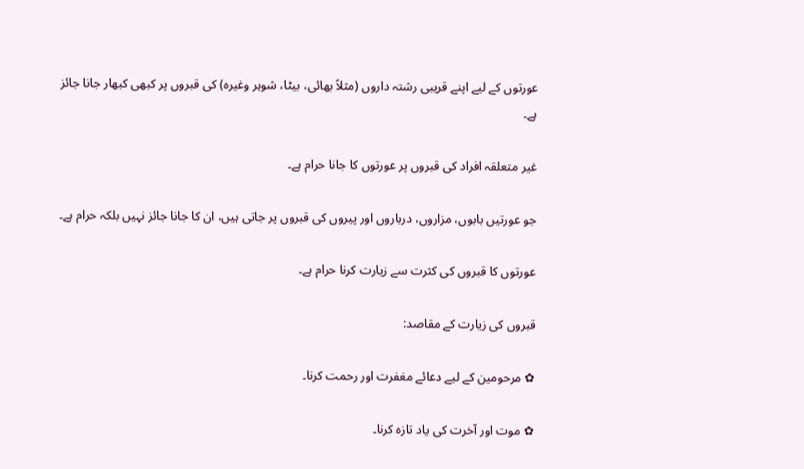عورتوں کے لیے اپنے قریبی رشتہ داروں (مثلاً بھائی، بیٹا، شوہر وغیرہ) کی قبروں پر کبھی کبھار جانا جائز ہے۔

غیر متعلقہ افراد کی قبروں پر عورتوں کا جانا حرام ہے۔

جو عورتیں بابوں، مزاروں، درباروں اور پیروں کی قبروں پر جاتی ہیں، ان کا جانا جائز نہیں بلکہ حرام ہے۔

عورتوں کا قبروں کی کثرت سے زیارت کرنا حرام ہے۔

قبروں کی زیارت کے مقاصد:

✿ مرحومین کے لیے دعائے مغفرت اور رحمت کرنا۔

✿ موت اور آخرت کی یاد تازہ کرنا۔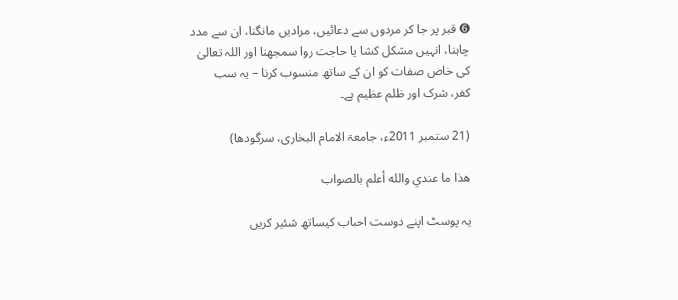➏ قبر پر جا کر مردوں سے دعائیں، مرادیں مانگنا، ان سے مدد چاہنا، انہیں مشکل کشا یا حاجت روا سمجھنا اور اللہ تعالیٰ کی خاص صفات کو ان کے ساتھ منسوب کرنا – یہ سب
کفر، شرک اور ظلم عظیم ہے۔

(21 ستمبر 2011ء، جامعۃ الامام البخاری، سرگودھا)

ھذا ما عندي والله أعلم بالصواب

یہ پوسٹ اپنے دوست احباب کیساتھ شئیر کریں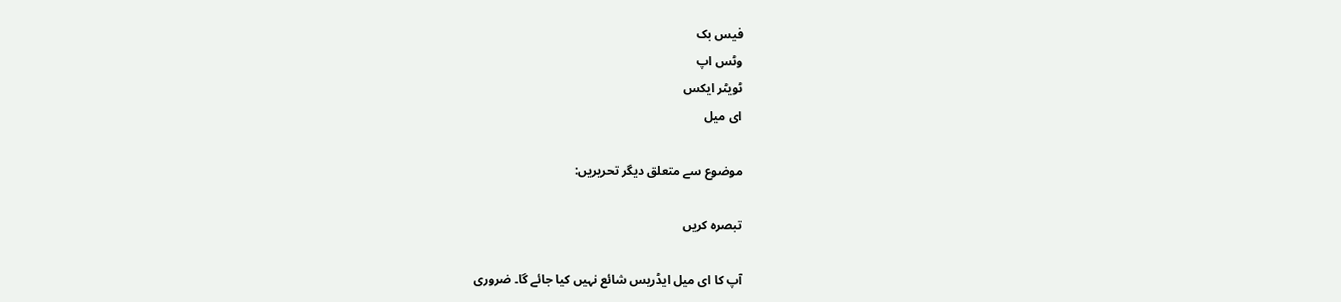فیس بک
وٹس اپ
ٹویٹر ایکس
ای میل

موضوع سے متعلق دیگر تحریریں:

تبصرہ کریں

آپ کا ای میل ایڈریس شائع نہیں کیا جائے گا۔ ضروری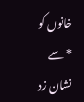خانوں کو * سے نشان زد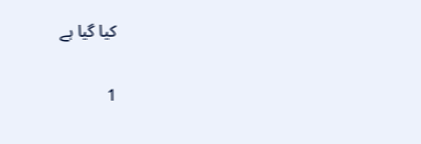کیا گیا ہے

1